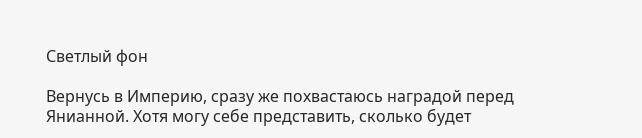Светлый фон

Вернусь в Империю, сразу же похвастаюсь наградой перед Янианной. Хотя могу себе представить, сколько будет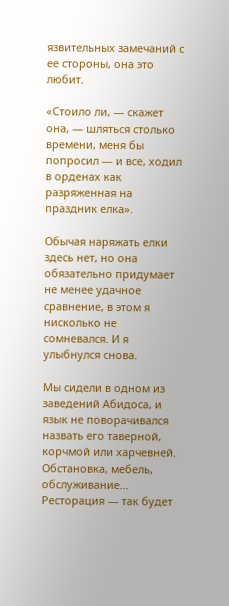язвительных замечаний с ее стороны, она это любит.

«Стоило ли, — скажет она, — шляться столько времени, меня бы попросил — и все, ходил в орденах как разряженная на праздник елка».

Обычая наряжать елки здесь нет, но она обязательно придумает не менее удачное сравнение, в этом я нисколько не сомневался. И я улыбнулся снова.

Мы сидели в одном из заведений Абидоса, и язык не поворачивался назвать его таверной, корчмой или харчевней. Обстановка, мебель, обслуживание… Ресторация — так будет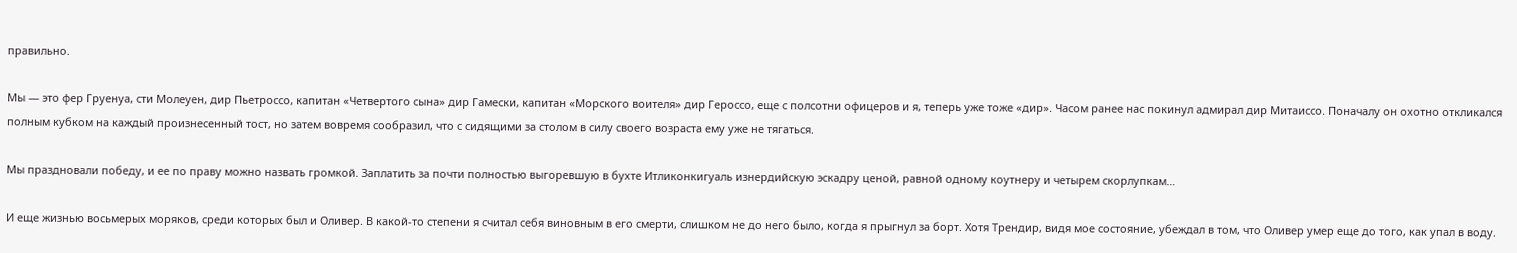правильно.

Мы — это фер Груенуа, сти Молеуен, дир Пьетроссо, капитан «Четвертого сына» дир Гамески, капитан «Морского воителя» дир Героссо, еще с полсотни офицеров и я, теперь уже тоже «дир». Часом ранее нас покинул адмирал дир Митаиссо. Поначалу он охотно откликался полным кубком на каждый произнесенный тост, но затем вовремя сообразил, что с сидящими за столом в силу своего возраста ему уже не тягаться.

Мы праздновали победу, и ее по праву можно назвать громкой. Заплатить за почти полностью выгоревшую в бухте Итликонкигуаль изнердийскую эскадру ценой, равной одному коутнеру и четырем скорлупкам…

И еще жизнью восьмерых моряков, среди которых был и Оливер. В какой-то степени я считал себя виновным в его смерти, слишком не до него было, когда я прыгнул за борт. Хотя Трендир, видя мое состояние, убеждал в том, что Оливер умер еще до того, как упал в воду.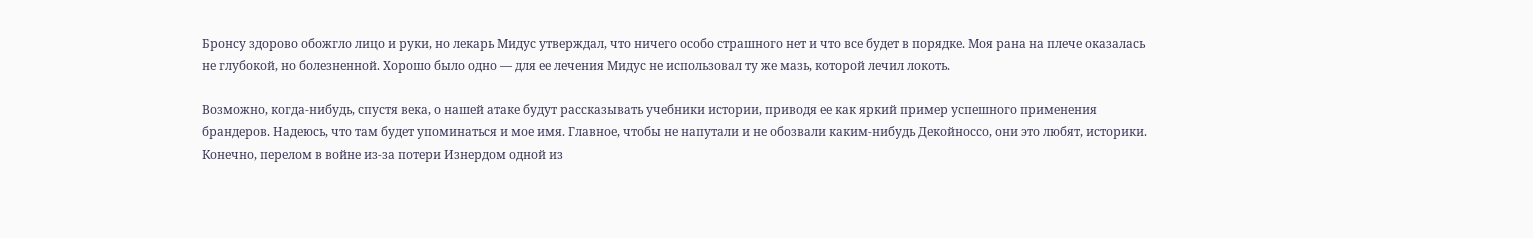Бронсу здорово обожгло лицо и руки, но лекарь Мидус утверждал, что ничего особо страшного нет и что все будет в порядке. Моя рана на плече оказалась не глубокой, но болезненной. Хорошо было одно — для ее лечения Мидус не использовал ту же мазь, которой лечил локоть.

Возможно, когда-нибудь, спустя века, о нашей атаке будут рассказывать учебники истории, приводя ее как яркий пример успешного применения брандеров. Надеюсь, что там будет упоминаться и мое имя. Главное, чтобы не напутали и не обозвали каким-нибудь Декойноссо, они это любят, историки. Конечно, перелом в войне из-за потери Изнердом одной из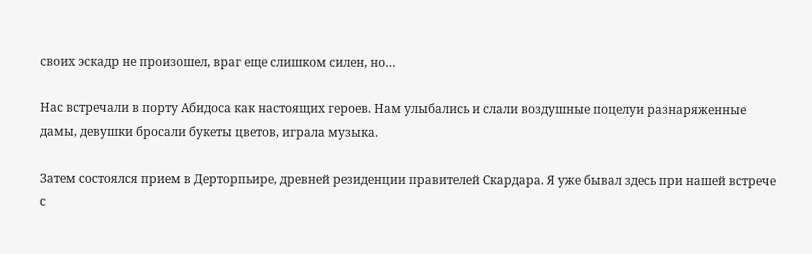своих эскадр не произошел, враг еще слишком силен, но…

Нас встречали в порту Абидоса как настоящих героев. Нам улыбались и слали воздушные поцелуи разнаряженные дамы, девушки бросали букеты цветов, играла музыка.

Затем состоялся прием в Дерторпьире, древней резиденции правителей Скардара. Я уже бывал здесь при нашей встрече с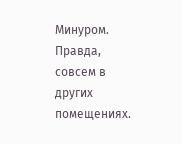Минуром. Правда, совсем в других помещениях.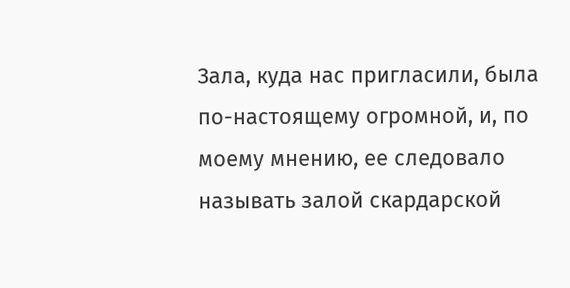Зала, куда нас пригласили, была по-настоящему огромной, и, по моему мнению, ее следовало называть залой скардарской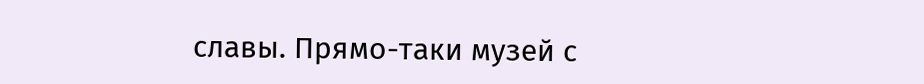славы. Прямо-таки музей с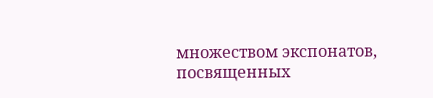множеством экспонатов, посвященных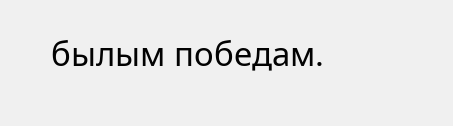былым победам.